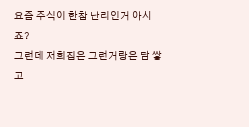요즘 주식이 한참 난리인거 아시죠?
그런데 저희집은 그런거랑은 담 쌓고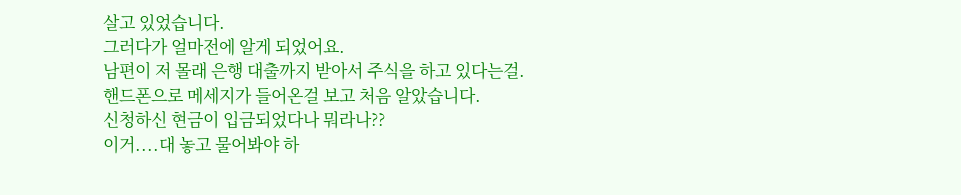살고 있었습니다.
그러다가 얼마전에 알게 되었어요.
남편이 저 몰래 은행 대출까지 받아서 주식을 하고 있다는걸.
핸드폰으로 메세지가 들어온걸 보고 처음 알았습니다.
신청하신 현금이 입금되었다나 뭐라나??
이거....대 놓고 물어봐야 하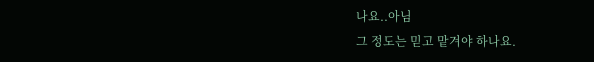나요..아님
그 정도는 믿고 맡겨야 하나요.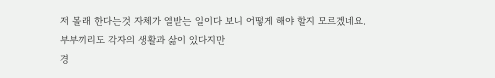저 몰래 한다는것 자체가 열받는 일이다 보니 어떻게 해야 할지 모르겠네요.
부부끼리도 각자의 생활과 삶이 있다지만
경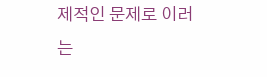제적인 문제로 이러는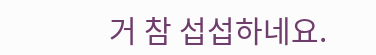거 참 섭섭하네요.